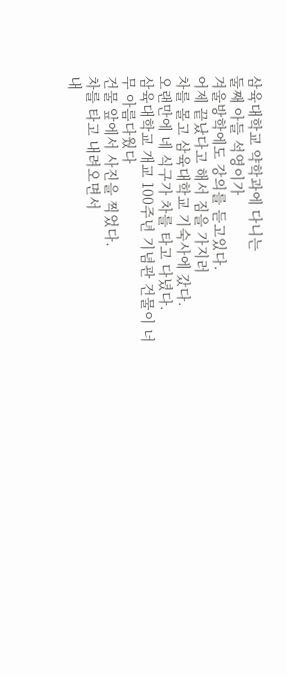삼육대학교 약학과에 다니는
둘째 아들 석영이가
겨울방학에도 강의를 듣고있다.
어제 끝났다고 해서 짐을 가지러
차를 몰고 삼육대학교 기숙사에 갔다.
오랜만에 네 식구가 차를 타고 다녔다.
삼육대학교 개교 100주년 기념관 건물이 너무 아름다웠다
건물 앞에서 사진을 찍었다.
차를 타고 내려오면서
내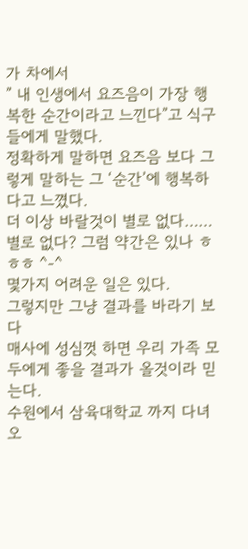가 차에서
” 내 인생에서 요즈음이 가장 행복한 순간이라고 느낀다”고 식구들에게 말했다.
정확하게 말하면 요즈음 보다 그렇게 말하는 그 ‘순간’에 행복하다고 느꼈다.
더 이상 바랄것이 별로 없다……
별로 없다? 그럼 약간은 있나 ㅎㅎㅎ ^-^
몇가지 어려운 일은 있다.
그렇지만 그냥 결과를 바라기 보다
매사에 성심껏 하면 우리 가족 모두에게 좋을 결과가 올것이라 믿는다.
수원에서 삼육대학교 까지 다녀오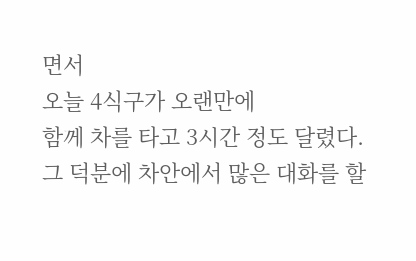면서
오늘 4식구가 오랜만에
함께 차를 타고 3시간 정도 달렸다.
그 덕분에 차안에서 많은 대화를 할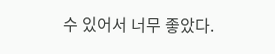수 있어서 너무 좋았다.